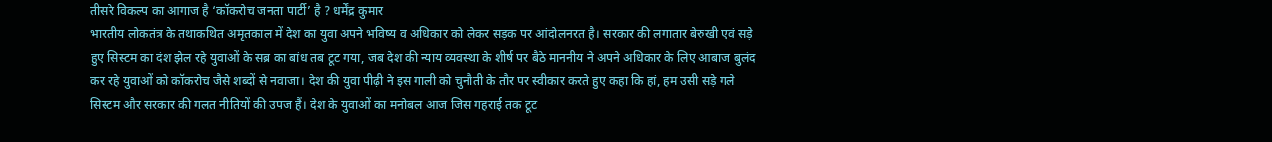तीसरे विकल्प का आगाज है ‘कॉकरोच जनता पार्टी’ है ? धर्मेंद्र कुमार
भारतीय लोकतंत्र के तथाकथित अमृतकाल में देश का युवा अपने भविष्य व अधिकार को लेकर सड़क पर आंदोलनरत है। सरकार की लगातार बेरुखी एवं सड़े हुए सिस्टम का दंश झेल रहे युवाओं के सब्र का बांध तब टूट गया, जब देश की न्याय व्यवस्था के शीर्ष पर बैठे माननीय ने अपने अधिकार के लिए आबाज बुलंद कर रहे युवाओं को कॉकरोच जैसे शब्दों से नवाजा। देश की युवा पीढ़ी ने इस गाली को चुनौती के तौर पर स्वीकार करते हुए कहा कि हां, हम उसी सड़े गले सिस्टम और सरकार की गलत नीतियों की उपज हैं। देश के युवाओं का मनोबल आज जिस गहराई तक टूट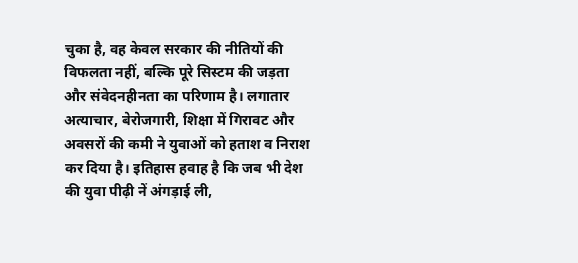चुका है, वह केवल सरकार की नीतियों की विफलता नहीं, बल्कि पूरे सिस्टम की जड़ता और संवेदनहीनता का परिणाम है। लगातार अत्याचार, बेरोजगारी, शिक्षा में गिरावट और अवसरों की कमी ने युवाओं को हताश व निराश कर दिया है। इतिहास हवाह है कि जब भी देश की युवा पीढ़ी नें अंगड़ाई ली,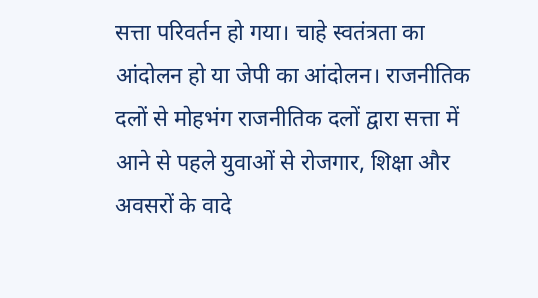सत्ता परिवर्तन हो गया। चाहे स्वतंत्रता का आंदोलन हो या जेपी का आंदोलन। राजनीतिक दलों से मोहभंग राजनीतिक दलों द्वारा सत्ता में आने से पहले युवाओं से रोजगार, शिक्षा और अवसरों के वादे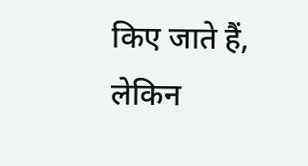किए जाते हैं, लेकिन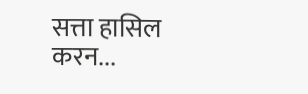सत्ता हासिल करन...